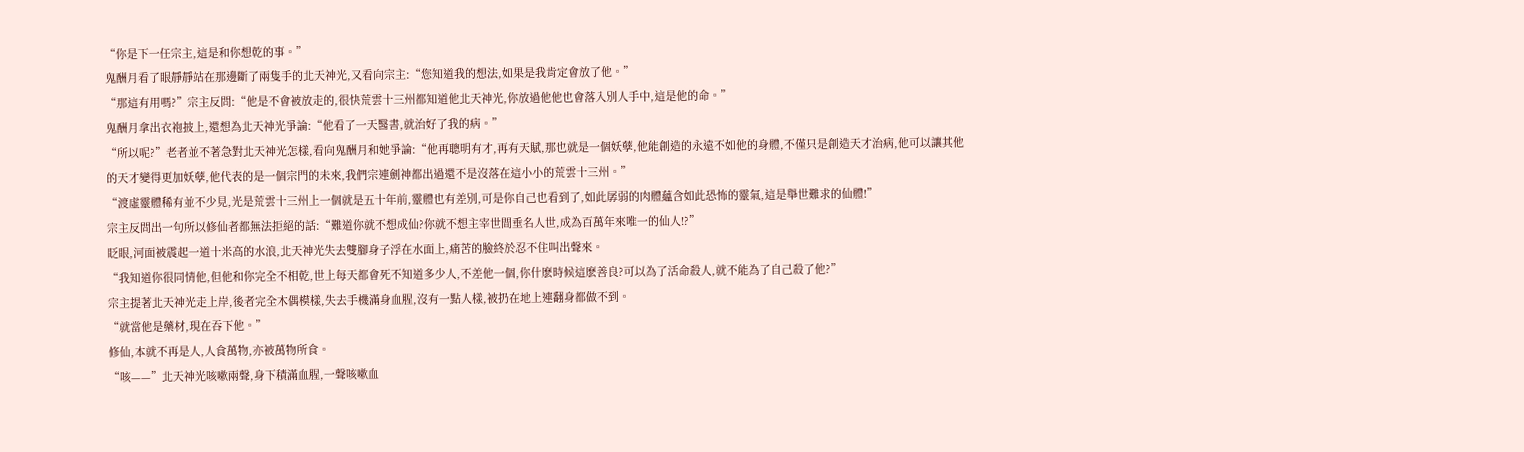“你是下一任宗主,這是和你想乾的事。”
鬼酬月看了眼靜靜站在那邊斷了兩隻手的北天神光,又看向宗主:“您知道我的想法,如果是我肯定會放了他。”
“那這有用嗎?”宗主反問:“他是不會被放走的,很快荒雲十三州都知道他北天神光,你放過他他也會落入別人手中,這是他的命。”
鬼酬月拿出衣袍披上,還想為北天神光爭論:“他看了一天醫書,就治好了我的病。”
“所以呢?”老者並不著急對北天神光怎樣,看向鬼酬月和她爭論:“他再聰明有才,再有天賦,那也就是一個妖孽,他能創造的永遠不如他的身體,不僅只是創造天才治病,他可以讓其他的天才變得更加妖孽,他代表的是一個宗門的未來,我們宗連劍神都出過還不是沒落在這小小的荒雲十三州。”
“渡虛靈體稀有並不少見,光是荒雲十三州上一個就是五十年前,靈體也有差別,可是你自己也看到了,如此孱弱的肉體蘊含如此恐怖的靈氣,這是舉世難求的仙體!”
宗主反問出一句所以修仙者都無法拒絕的話:“難道你就不想成仙?你就不想主宰世間垂名人世,成為百萬年來唯一的仙人!?”
眨眼,河面被震起一道十米高的水浪,北天神光失去雙腳身子浮在水面上,痛苦的臉終於忍不住叫出聲來。
“我知道你很同情他,但他和你完全不相乾,世上每天都會死不知道多少人,不差他一個,你什麽時候這麽善良?可以為了活命殺人,就不能為了自己殺了他?”
宗主提著北天神光走上岸,後者完全木偶模樣,失去手機滿身血腥,沒有一點人樣,被扔在地上連翻身都做不到。
“就當他是藥材,現在吞下他。”
修仙,本就不再是人,人食萬物,亦被萬物所食。
“咳——”北天神光咳嗽兩聲,身下積滿血腥,一聲咳嗽血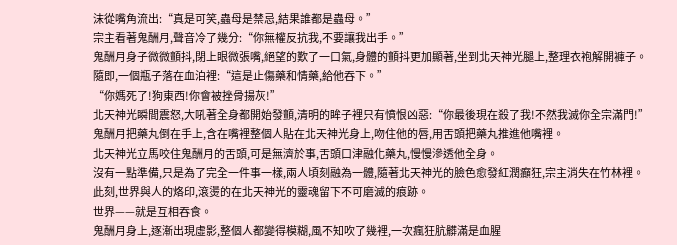沫從嘴角流出:“真是可笑,蟲母是禁忌,結果誰都是蟲母。”
宗主看著鬼酬月,聲音冷了幾分:“你無權反抗我,不要讓我出手。”
鬼酬月身子微微顫抖,閉上眼微張嘴,絕望的歎了一口氣,身體的顫抖更加顯著,坐到北天神光腿上,整理衣袍解開褲子。
隨即,一個瓶子落在血泊裡:“這是止傷藥和情藥,給他吞下。”
“你媽死了!狗東西!你會被挫骨揚灰!”
北天神光瞬間震怒,大吼著全身都開始發顫,清明的眸子裡只有憤恨凶惡:“你最後現在殺了我!不然我滅你全宗滿門!”
鬼酬月把藥丸倒在手上,含在嘴裡整個人貼在北天神光身上,吻住他的唇,用舌頭把藥丸推進他嘴裡。
北天神光立馬咬住鬼酬月的舌頭,可是無濟於事,舌頭口津融化藥丸,慢慢滲透他全身。
沒有一點準備,只是為了完全一件事一樣,兩人頃刻融為一體,隨著北天神光的臉色愈發紅潤癲狂,宗主消失在竹林裡。
此刻,世界與人的烙印,滾燙的在北天神光的靈魂留下不可磨滅的痕跡。
世界——就是互相吞食。
鬼酬月身上,逐漸出現虛影,整個人都變得模糊,風不知吹了幾裡,一次瘋狂肮髒滿是血腥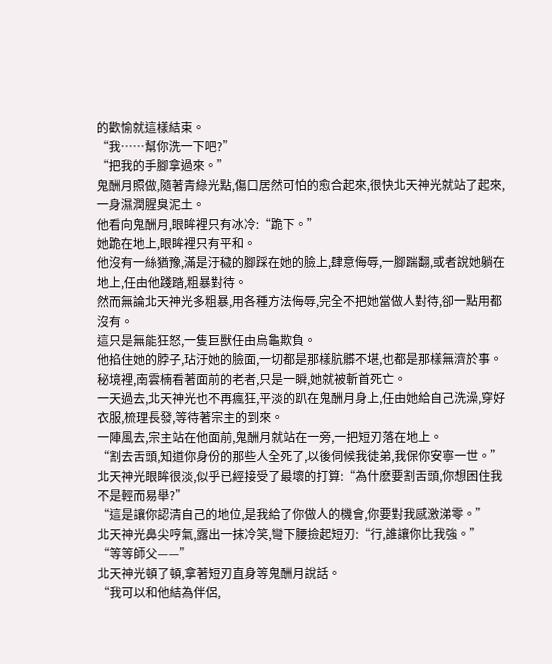的歡愉就這樣結束。
“我……幫你洗一下吧?”
“把我的手腳拿過來。”
鬼酬月照做,隨著青綠光點,傷口居然可怕的愈合起來,很快北天神光就站了起來,一身濕潤腥臭泥土。
他看向鬼酬月,眼眸裡只有冰冷:“跪下。”
她跪在地上,眼眸裡只有平和。
他沒有一絲猶豫,滿是汙穢的腳踩在她的臉上,肆意侮辱,一腳踹翻,或者說她躺在地上,任由他踐踏,粗暴對待。
然而無論北天神光多粗暴,用各種方法侮辱,完全不把她當做人對待,卻一點用都沒有。
這只是無能狂怒,一隻巨獸任由烏龜欺負。
他掐住她的脖子,玷汙她的臉面,一切都是那樣肮髒不堪,也都是那樣無濟於事。
秘境裡,南雲楠看著面前的老者,只是一瞬,她就被斬首死亡。
一天過去,北天神光也不再瘋狂,平淡的趴在鬼酬月身上,任由她給自己洗澡,穿好衣服,梳理長發,等待著宗主的到來。
一陣風去,宗主站在他面前,鬼酬月就站在一旁,一把短刃落在地上。
“割去舌頭,知道你身份的那些人全死了,以後伺候我徒弟,我保你安寧一世。”
北天神光眼眸很淡,似乎已經接受了最壞的打算:“為什麽要割舌頭,你想困住我不是輕而易舉?”
“這是讓你認清自己的地位,是我給了你做人的機會,你要對我感激涕零。”
北天神光鼻尖哼氣,露出一抹冷笑,彎下腰撿起短刃:“行,誰讓你比我強。”
“等等師父——”
北天神光頓了頓,拿著短刃直身等鬼酬月說話。
“我可以和他結為伴侶,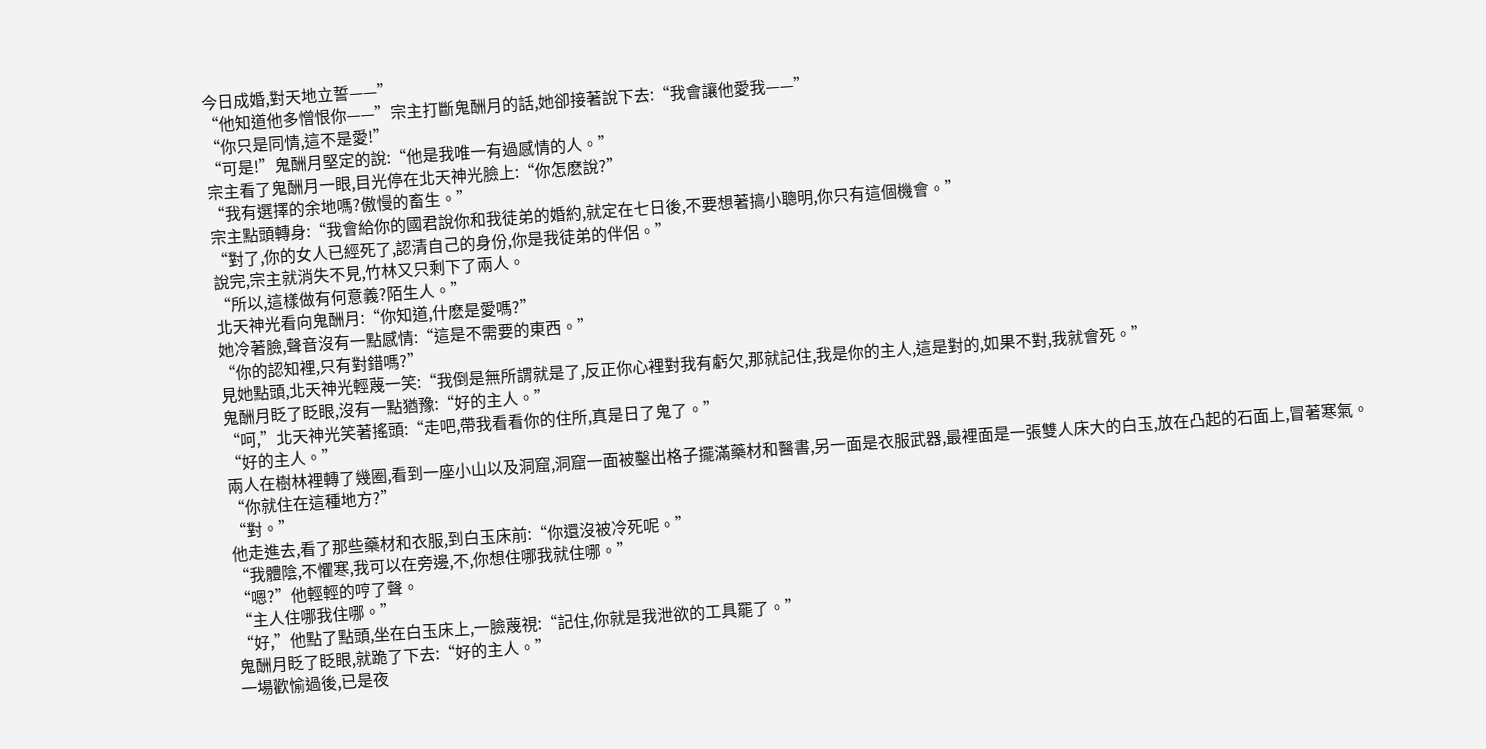今日成婚,對天地立誓——”
“他知道他多憎恨你——”宗主打斷鬼酬月的話,她卻接著說下去:“我會讓他愛我——”
“你只是同情,這不是愛!”
“可是!”鬼酬月堅定的說:“他是我唯一有過感情的人。”
宗主看了鬼酬月一眼,目光停在北天神光臉上:“你怎麽說?”
“我有選擇的余地嗎?傲慢的畜生。”
宗主點頭轉身:“我會給你的國君說你和我徒弟的婚約,就定在七日後,不要想著搞小聰明,你只有這個機會。”
“對了,你的女人已經死了,認清自己的身份,你是我徒弟的伴侶。”
說完,宗主就消失不見,竹林又只剩下了兩人。
“所以,這樣做有何意義?陌生人。”
北天神光看向鬼酬月:“你知道,什麽是愛嗎?”
她冷著臉,聲音沒有一點感情:“這是不需要的東西。”
“你的認知裡,只有對錯嗎?”
見她點頭,北天神光輕蔑一笑:“我倒是無所謂就是了,反正你心裡對我有虧欠,那就記住,我是你的主人,這是對的,如果不對,我就會死。”
鬼酬月眨了眨眼,沒有一點猶豫:“好的主人。”
“呵,”北天神光笑著搖頭:“走吧,帶我看看你的住所,真是日了鬼了。”
“好的主人。”
兩人在樹林裡轉了幾圈,看到一座小山以及洞窟,洞窟一面被鑿出格子擺滿藥材和醫書,另一面是衣服武器,最裡面是一張雙人床大的白玉,放在凸起的石面上,冒著寒氣。
“你就住在這種地方?”
“對。”
他走進去,看了那些藥材和衣服,到白玉床前:“你還沒被冷死呢。”
“我體陰,不懼寒,我可以在旁邊,不,你想住哪我就住哪。”
“嗯?”他輕輕的哼了聲。
“主人住哪我住哪。”
“好,”他點了點頭,坐在白玉床上,一臉蔑視:“記住,你就是我泄欲的工具罷了。”
鬼酬月眨了眨眼,就跪了下去:“好的主人。”
一場歡愉過後,已是夜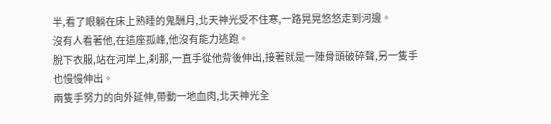半,看了眼躺在床上熟睡的鬼酬月,北天神光受不住寒,一路晃晃悠悠走到河邊。
沒有人看著他,在這座孤峰,他沒有能力逃跑。
脫下衣服,站在河岸上,刹那,一直手從他背後伸出,接著就是一陣骨頭破碎聲,另一隻手也慢慢伸出。
兩隻手努力的向外延伸,帶動一地血肉,北天神光全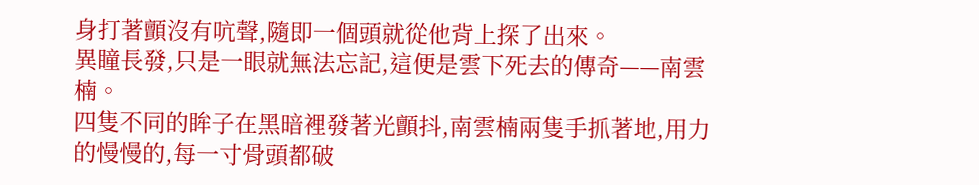身打著顫沒有吭聲,隨即一個頭就從他背上探了出來。
異瞳長發,只是一眼就無法忘記,這便是雲下死去的傳奇——南雲楠。
四隻不同的眸子在黑暗裡發著光顫抖,南雲楠兩隻手抓著地,用力的慢慢的,每一寸骨頭都破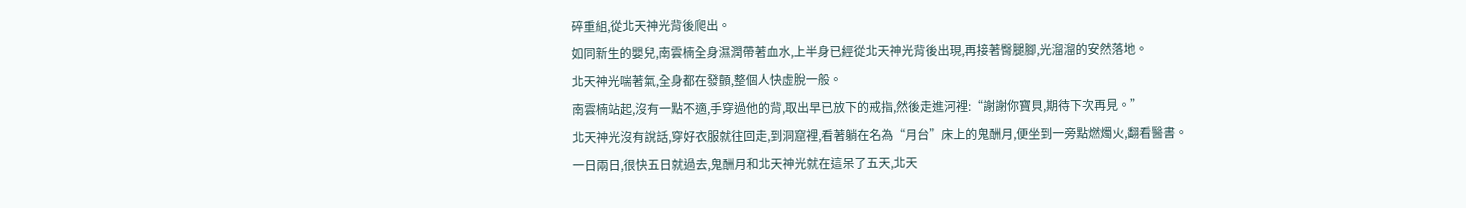碎重組,從北天神光背後爬出。
如同新生的嬰兒,南雲楠全身濕潤帶著血水,上半身已經從北天神光背後出現,再接著臀腿腳,光溜溜的安然落地。
北天神光喘著氣,全身都在發顫,整個人快虛脫一般。
南雲楠站起,沒有一點不適,手穿過他的背,取出早已放下的戒指,然後走進河裡:“謝謝你寶貝,期待下次再見。”
北天神光沒有說話,穿好衣服就往回走,到洞窟裡,看著躺在名為“月台”床上的鬼酬月,便坐到一旁點燃燭火,翻看醫書。
一日兩日,很快五日就過去,鬼酬月和北天神光就在這呆了五天,北天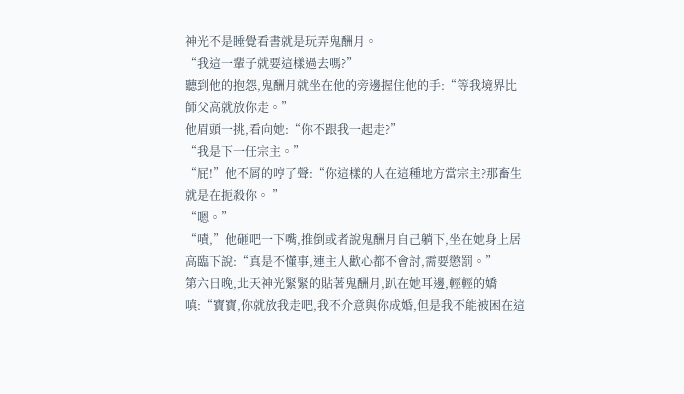神光不是睡覺看書就是玩弄鬼酬月。
“我這一輩子就要這樣過去嗎?”
聽到他的抱怨,鬼酬月就坐在他的旁邊握住他的手:“等我境界比師父高就放你走。”
他眉頭一挑,看向她:“你不跟我一起走?”
“我是下一任宗主。”
“屁!”他不屑的哼了聲:“你這樣的人在這種地方當宗主?那畜生就是在扼殺你。 ”
“嗯。”
“嘖,”他砸吧一下嘴,推倒或者說鬼酬月自己躺下,坐在她身上居高臨下說:“真是不懂事,連主人歡心都不會討,需要懲罰。”
第六日晚,北天神光緊緊的貼著鬼酬月,趴在她耳邊,輕輕的嬌嗔:“寶寶,你就放我走吧,我不介意與你成婚,但是我不能被困在這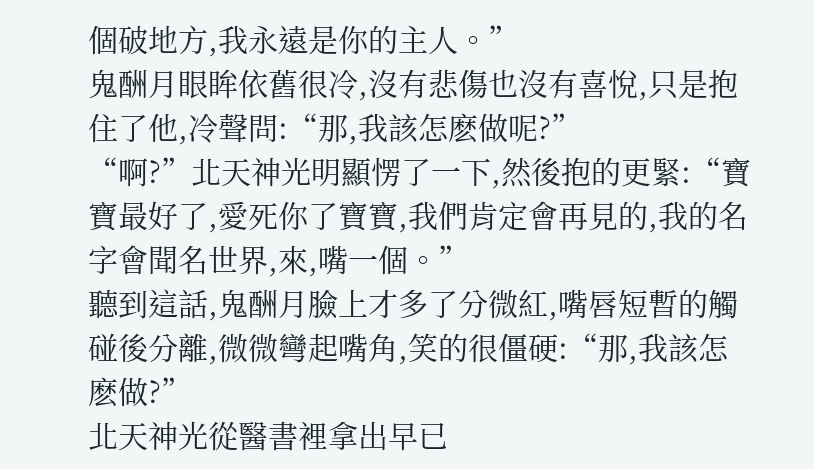個破地方,我永遠是你的主人。”
鬼酬月眼眸依舊很冷,沒有悲傷也沒有喜悅,只是抱住了他,冷聲問:“那,我該怎麽做呢?”
“啊?”北天神光明顯愣了一下,然後抱的更緊:“寶寶最好了,愛死你了寶寶,我們肯定會再見的,我的名字會聞名世界,來,嘴一個。”
聽到這話,鬼酬月臉上才多了分微紅,嘴唇短暫的觸碰後分離,微微彎起嘴角,笑的很僵硬:“那,我該怎麽做?”
北天神光從醫書裡拿出早已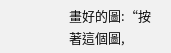畫好的圖:“按著這個圖,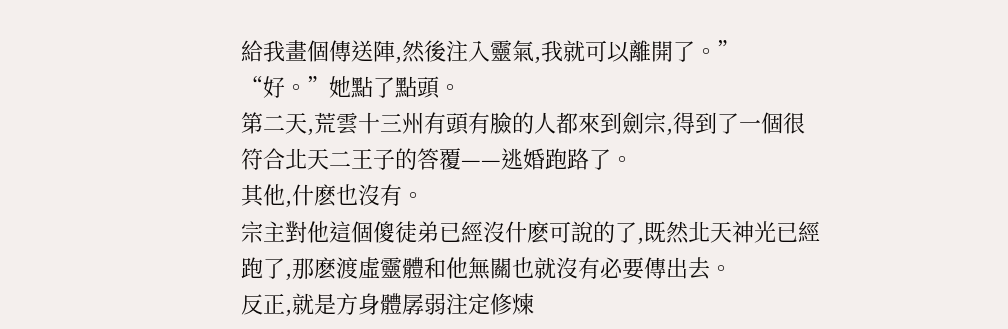給我畫個傳送陣,然後注入靈氣,我就可以離開了。”
“好。”她點了點頭。
第二天,荒雲十三州有頭有臉的人都來到劍宗,得到了一個很符合北天二王子的答覆——逃婚跑路了。
其他,什麽也沒有。
宗主對他這個傻徒弟已經沒什麽可說的了,既然北天神光已經跑了,那麽渡虛靈體和他無關也就沒有必要傳出去。
反正,就是方身體孱弱注定修煉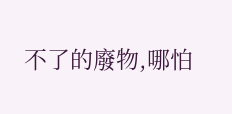不了的廢物,哪怕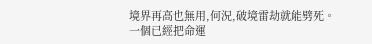境界再高也無用,何況,破境雷劫就能劈死。
一個已經把命運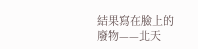結果寫在臉上的廢物——北天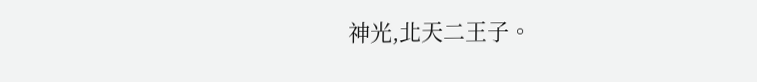神光,北天二王子。